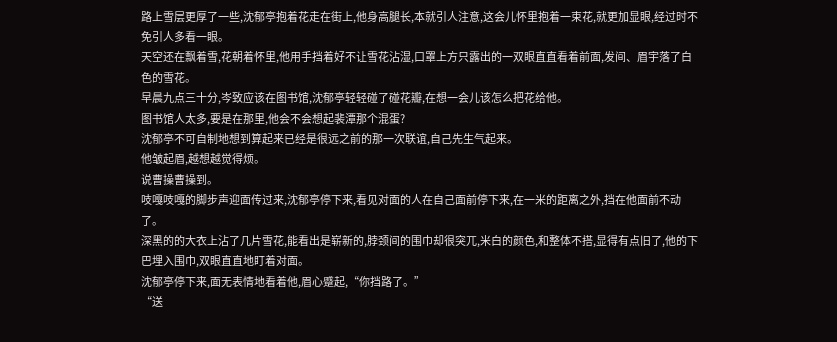路上雪层更厚了一些,沈郁亭抱着花走在街上,他身高腿长,本就引人注意,这会儿怀里抱着一束花,就更加显眼,经过时不免引人多看一眼。
天空还在飘着雪,花朝着怀里,他用手挡着好不让雪花沾湿,口罩上方只露出的一双眼直直看着前面,发间、眉宇落了白色的雪花。
早晨九点三十分,岑致应该在图书馆,沈郁亭轻轻碰了碰花瓣,在想一会儿该怎么把花给他。
图书馆人太多,要是在那里,他会不会想起裴潭那个混蛋?
沈郁亭不可自制地想到算起来已经是很远之前的那一次联谊,自己先生气起来。
他皱起眉,越想越觉得烦。
说曹操曹操到。
吱嘎吱嘎的脚步声迎面传过来,沈郁亭停下来,看见对面的人在自己面前停下来,在一米的距离之外,挡在他面前不动了。
深黑的的大衣上沾了几片雪花,能看出是崭新的,脖颈间的围巾却很突兀,米白的颜色,和整体不搭,显得有点旧了,他的下巴埋入围巾,双眼直直地盯着对面。
沈郁亭停下来,面无表情地看着他,眉心蹙起,“你挡路了。”
“送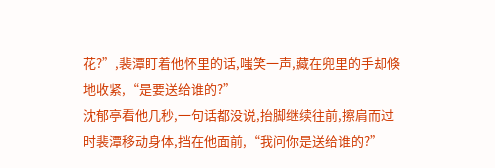花?”,裴潭盯着他怀里的话,嗤笑一声,藏在兜里的手却倏地收紧,“是要送给谁的?”
沈郁亭看他几秒,一句话都没说,抬脚继续往前,擦肩而过时裴潭移动身体,挡在他面前,“我问你是送给谁的?”